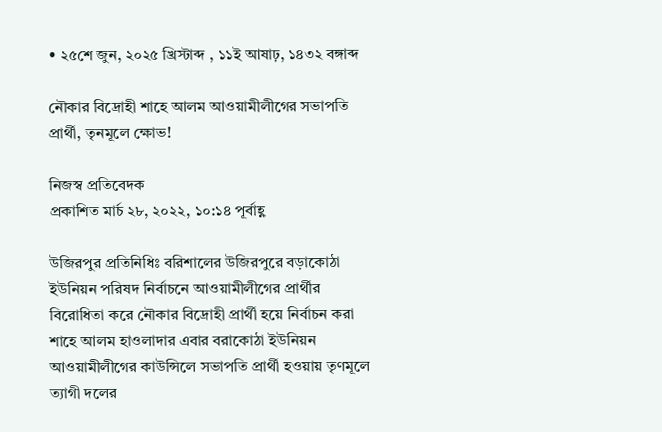• ২৫শে জুন, ২০২৫ খ্রিস্টাব্দ , ১১ই আষাঢ়, ১৪৩২ বঙ্গাব্দ

নৌকার বিদ্রোহী শাহে আলম আওয়ামীলীগের সভাপতি প্রার্থী, তৃনমূলে ক্ষোভ!

নিজস্ব প্রতিবেদক
প্রকাশিত মার্চ ২৮, ২০২২, ১০:১৪ পূর্বাহ্ণ

উজিরপুর প্রতিনিধিঃ বরিশালের উজিরপুরে বড়াকোঠা ইউনিয়ন পরিষদ নির্বাচনে আওয়ামীলীগের প্রার্থীর বিরোধিতা করে নৌকার বিদ্রোহী প্রার্থী হয়ে নির্বাচন করা শাহে আলম হাওলাদার এবার বরাকোঠা ইউনিয়ন আওয়ামীলীগের কাউন্সিলে সভাপতি প্রার্থী হওয়ায় তৃণমূলে ত্যাগী দলের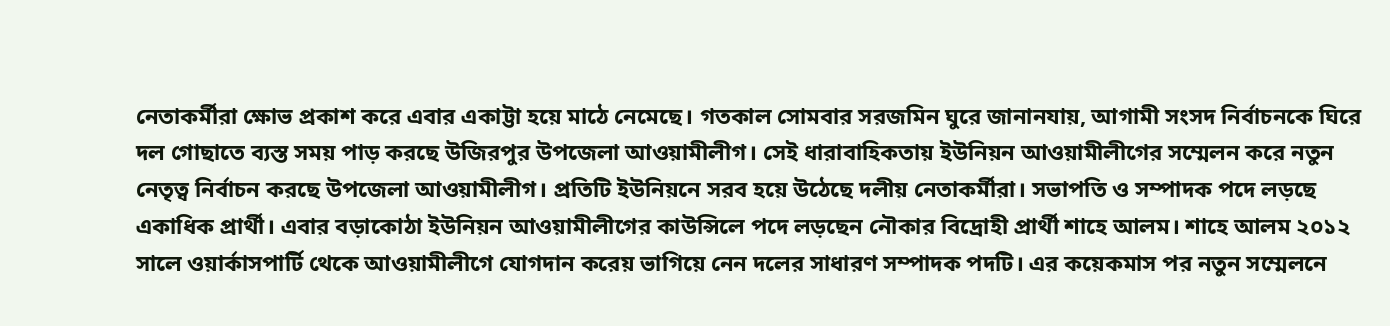নেতাকর্মীরা ক্ষোভ প্রকাশ করে এবার একাট্টা হয়ে মাঠে নেমেছে। গতকাল সোমবার সরজমিন ঘুরে জানানযায়, আগামী সংসদ নির্বাচনকে ঘিরে দল গোছাতে ব্যস্ত সময় পাড় করছে উজিরপুর উপজেলা আওয়ামীলীগ। সেই ধারাবাহিকতায় ইউনিয়ন আওয়ামীলীগের সম্মেলন করে নতুন নেতৃত্ব নির্বাচন করছে উপজেলা আওয়ামীলীগ। প্রতিটি ইউনিয়নে সরব হয়ে উঠেছে দলীয় নেতাকর্মীরা। সভাপতি ও সম্পাদক পদে লড়ছে একাধিক প্রার্থী। এবার বড়াকোঠা ইউনিয়ন আওয়ামীলীগের কাউন্সিলে পদে লড়ছেন নৌকার বিদ্রোহী প্রার্থী শাহে আলম। শাহে আলম ২০১২ সালে ওয়ার্কাসপার্টি থেকে আওয়ামীলীগে যোগদান করেয় ভাগিয়ে নেন দলের সাধারণ সম্পাদক পদটি। এর কয়েকমাস পর নতুন সম্মেলনে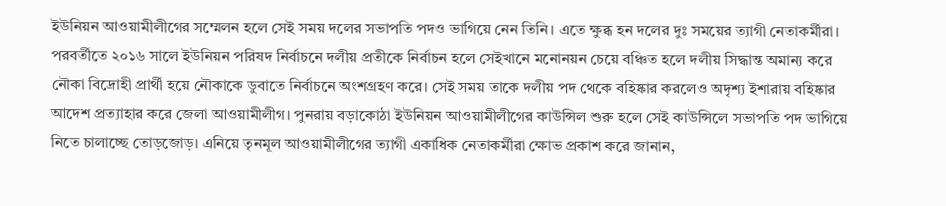ইউনিয়ন আওয়ামীলীগের সম্মেলন হলে সেই সময় দলের সভাপতি পদও ভাগিয়ে নেন তিনি। এতে ক্ষুব্ধ হন দলের দুঃ সময়ের ত্যাগী নেতাকর্মীরা। পরবর্তীতে ২০১৬ সালে ইউনিয়ন পরিষদ নির্বাচনে দলীয় প্রতীকে নির্বাচন হলে সেইখানে মনোনয়ন চেয়ে বঞ্চিত হলে দলীয় সিদ্ধান্ত অমান্য করে নৌকা বিদ্রোহী প্রার্থী হয়ে নৌকাকে ডুবাতে নির্বাচনে অংশগ্রহণ করে। সেই সময় তাকে দলীয় পদ থেকে বহিষ্কার করলেও অদৃশ্য ইশারায় বহিষ্কার আদেশ প্রত্যাহার করে জেলা আওয়ামীলীগ। পুনরায় বড়াকোঠা ইউনিয়ন আওয়ামীলীগের কাউন্সিল শুরু হলে সেই কাউন্সিলে সভাপতি পদ ভাগিয়ে নিতে চালাচ্ছে তোড়জোড়। এনিয়ে তৃনমূল আওয়ামীলীগের ত্যাগী একাধিক নেতাকর্মীরা ক্ষোভ প্রকাশ করে জানান,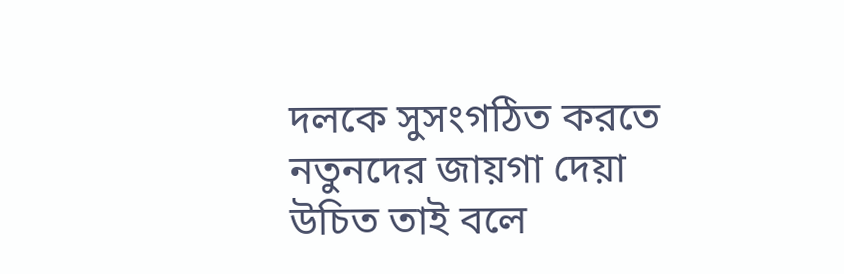দলকে সুসংগঠিত করতে নতুনদের জায়গা দেয়া উচিত তাই বলে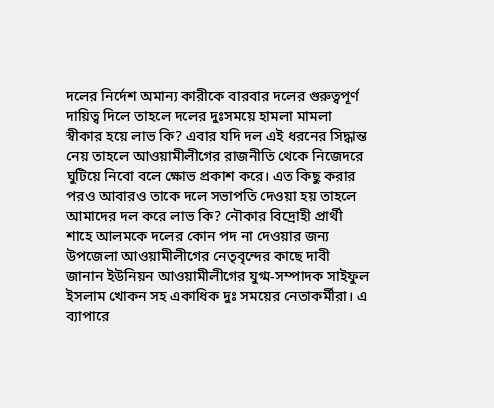দলের নির্দেশ অমান্য কারীকে বারবার দলের গুরুত্বপূর্ণ দায়িত্ব দিলে তাহলে দলের দুঃসময়ে হামলা মামলা স্বীকার হয়ে লাভ কি? এবার যদি দল এই ধরনের সিদ্ধান্ত নেয় তাহলে আওয়ামীলীগের রাজনীতি থেকে নিজেদরে ঘুটিয়ে নিবো বলে ক্ষোভ প্রকাশ করে। এত কিছু করার পরও আবারও তাকে দলে সভাপতি দেওয়া হয় তাহলে আমাদের দল করে লাভ কি? নৌকার বিদ্রোহী প্রার্থী শাহে আলমকে দলের কোন পদ না দেওয়ার জন্য উপজেলা আওয়ামীলীগের নেতৃবৃন্দের কাছে দাবী জানান ইউনিয়ন আওয়ামীলীগের যুগ্ম-সম্পাদক সাইফুল ইসলাম খোকন সহ একাধিক দুঃ সময়ের নেতাকর্মীরা। এ ব্যাপারে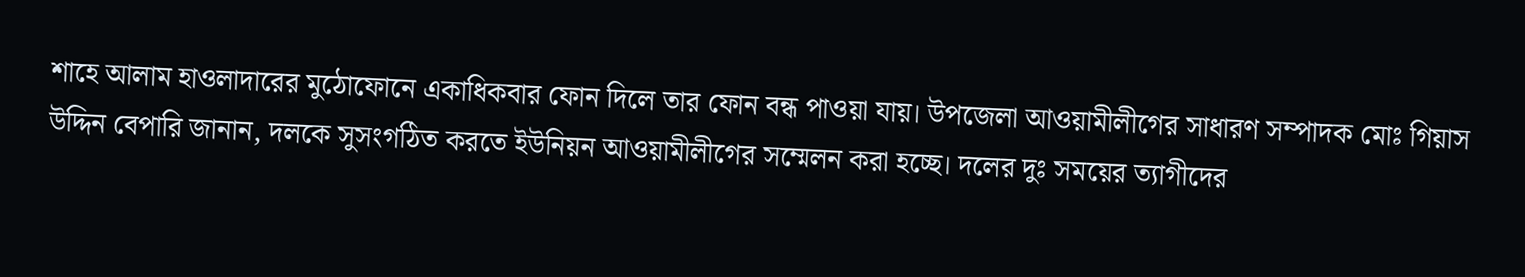শাহে আলাম হাওলাদারের মুঠোফোনে একাধিকবার ফোন দিলে তার ফোন বন্ধ পাওয়া যায়। উপজেলা আওয়ামীলীগের সাধারণ সম্পাদক মোঃ গিয়াস উদ্দিন বেপারি জানান, দলকে সুসংগঠিত করতে ইউনিয়ন আওয়ামীলীগের সম্মেলন করা হচ্ছে। দলের দুঃ সময়ের ত্যাগীদের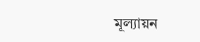মূল্যায়ন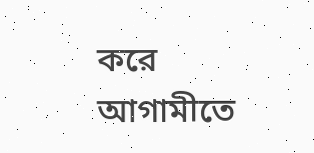করে আগামীতে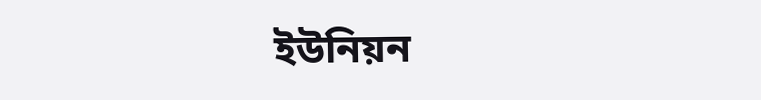ইউনিয়ন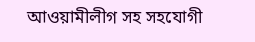আওয়ামীলীগ সহ সহযোগী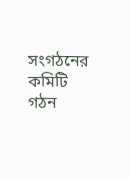সংগঠনের কমিটি গঠন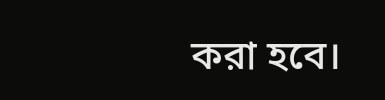করা হবে।